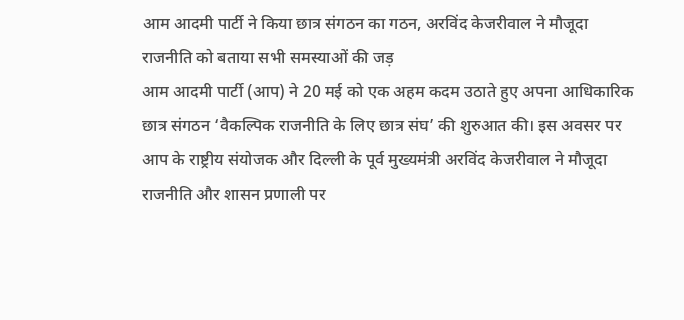आम आदमी पार्टी ने किया छात्र संगठन का गठन, अरविंद केजरीवाल ने मौजूदा राजनीति को बताया सभी समस्याओं की जड़
आम आदमी पार्टी (आप) ने 20 मई को एक अहम कदम उठाते हुए अपना आधिकारिक छात्र संगठन ‘वैकल्पिक राजनीति के लिए छात्र संघ’ की शुरुआत की। इस अवसर पर आप के राष्ट्रीय संयोजक और दिल्ली के पूर्व मुख्यमंत्री अरविंद केजरीवाल ने मौजूदा राजनीति और शासन प्रणाली पर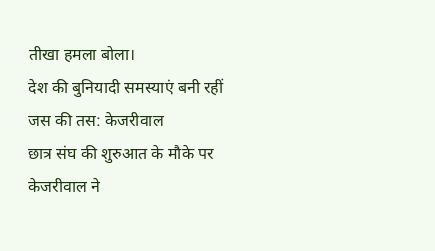तीखा हमला बोला।
देश की बुनियादी समस्याएं बनी रहीं जस की तस: केजरीवाल
छात्र संघ की शुरुआत के मौके पर केजरीवाल ने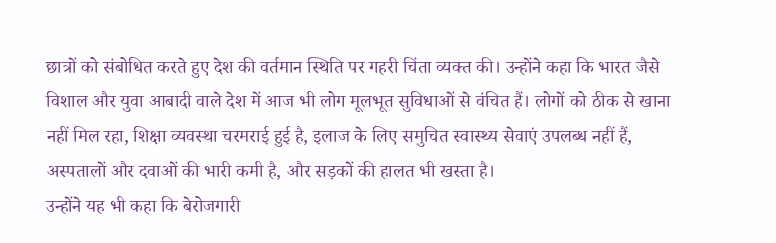छात्रों को संबोधित करते हुए देश की वर्तमान स्थिति पर गहरी चिंता व्यक्त की। उन्होंने कहा कि भारत जैसे विशाल और युवा आबादी वाले देश में आज भी लोग मूलभूत सुविधाओं से वंचित हैं। लोगों को ठीक से खाना नहीं मिल रहा, शिक्षा व्यवस्था चरमराई हुई है, इलाज के लिए समुचित स्वास्थ्य सेवाएं उपलब्ध नहीं हैं, अस्पतालों और दवाओं की भारी कमी है, और सड़कों की हालत भी खस्ता है।
उन्होंने यह भी कहा कि बेरोजगारी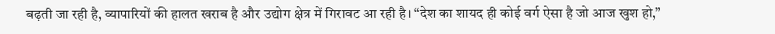बढ़ती जा रही है, व्यापारियों की हालत खराब है और उद्योग क्षेत्र में गिरावट आ रही है। “देश का शायद ही कोई वर्ग ऐसा है जो आज खुश हो,”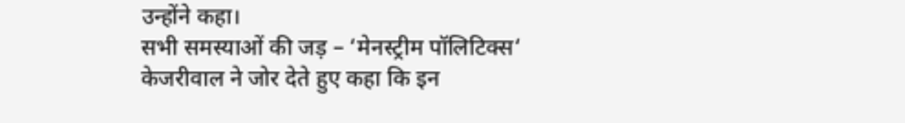उन्होंने कहा।
सभी समस्याओं की जड़ – ‘मेनस्ट्रीम पॉलिटिक्स‘
केजरीवाल ने जोर देते हुए कहा कि इन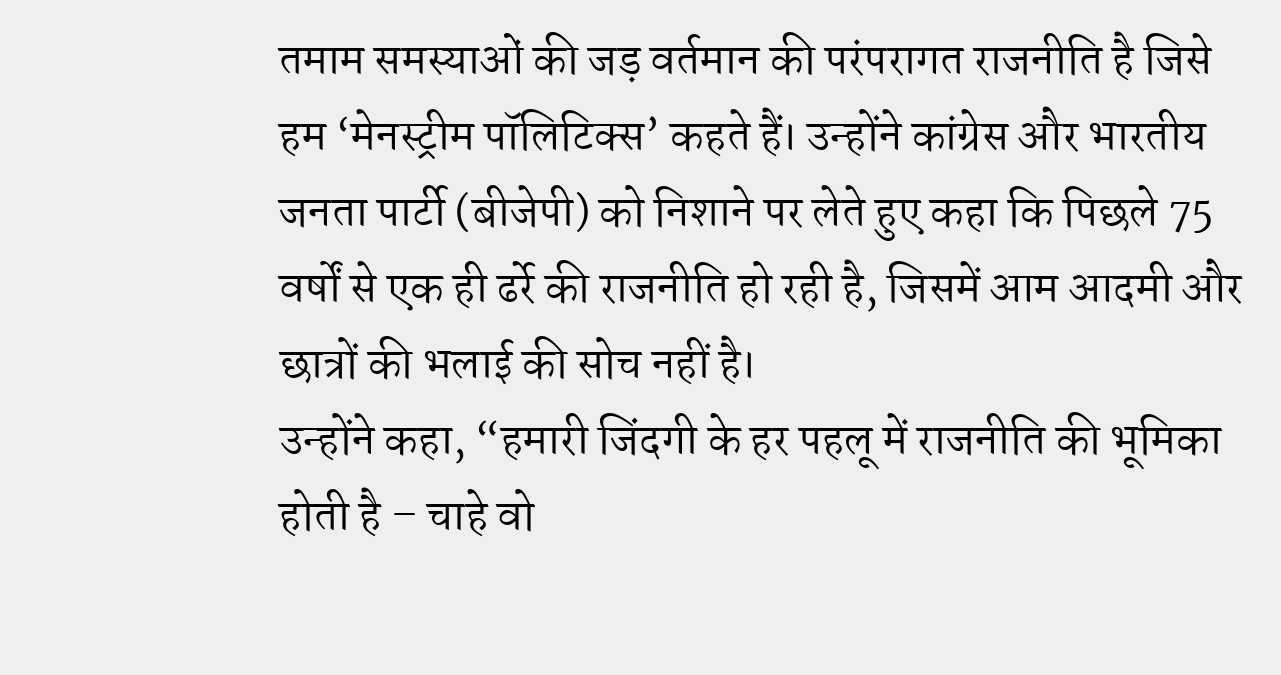तमाम समस्याओं की जड़ वर्तमान की परंपरागत राजनीति है जिसे हम ‘मेनस्ट्रीम पॉलिटिक्स’ कहते हैं। उन्होंने कांग्रेस और भारतीय जनता पार्टी (बीजेपी) को निशाने पर लेते हुए कहा कि पिछले 75 वर्षों से एक ही ढर्रे की राजनीति हो रही है, जिसमें आम आदमी और छात्रों की भलाई की सोच नहीं है।
उन्होंने कहा, “हमारी जिंदगी के हर पहलू में राजनीति की भूमिका होती है – चाहे वो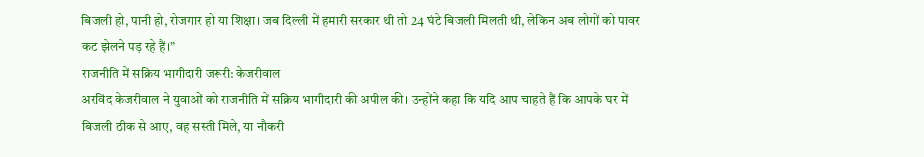बिजली हो, पानी हो, रोजगार हो या शिक्षा। जब दिल्ली में हमारी सरकार थी तो 24 घंटे बिजली मिलती थी, लेकिन अब लोगों को पावर कट झेलने पड़ रहे हैं।”
राजनीति में सक्रिय भागीदारी जरूरी: केजरीवाल
अरविंद केजरीवाल ने युवाओं को राजनीति में सक्रिय भागीदारी की अपील की। उन्होंने कहा कि यदि आप चाहते हैं कि आपके घर में बिजली ठीक से आए, वह सस्ती मिले, या नौकरी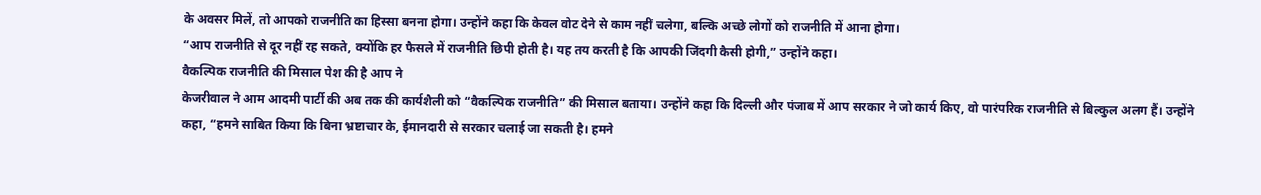के अवसर मिलें, तो आपको राजनीति का हिस्सा बनना होगा। उन्होंने कहा कि केवल वोट देने से काम नहीं चलेगा, बल्कि अच्छे लोगों को राजनीति में आना होगा।
“आप राजनीति से दूर नहीं रह सकते, क्योंकि हर फैसले में राजनीति छिपी होती है। यह तय करती है कि आपकी जिंदगी कैसी होगी,” उन्होंने कहा।
वैकल्पिक राजनीति की मिसाल पेश की है आप ने
केजरीवाल ने आम आदमी पार्टी की अब तक की कार्यशैली को “वैकल्पिक राजनीति” की मिसाल बताया। उन्होंने कहा कि दिल्ली और पंजाब में आप सरकार ने जो कार्य किए, वो पारंपरिक राजनीति से बिल्कुल अलग हैं। उन्होंने कहा, “हमने साबित किया कि बिना भ्रष्टाचार के, ईमानदारी से सरकार चलाई जा सकती है। हमने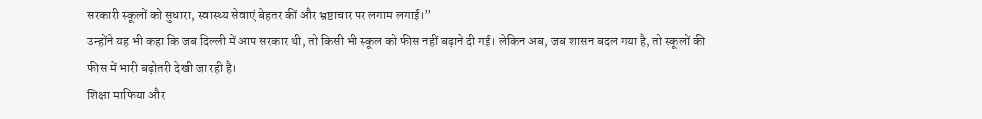सरकारी स्कूलों को सुधारा, स्वास्थ्य सेवाएं बेहतर कीं और भ्रष्टाचार पर लगाम लगाई।”
उन्होंने यह भी कहा कि जब दिल्ली में आप सरकार थी, तो किसी भी स्कूल को फीस नहीं बढ़ाने दी गई। लेकिन अब, जब शासन बदल गया है, तो स्कूलों की फीस में भारी बढ़ोतरी देखी जा रही है।
शिक्षा माफिया और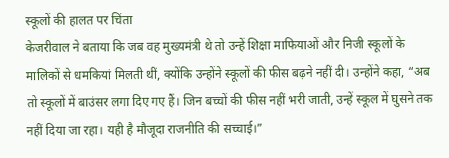स्कूलों की हालत पर चिंता
केजरीवाल ने बताया कि जब वह मुख्यमंत्री थे तो उन्हें शिक्षा माफियाओं और निजी स्कूलों के मालिकों से धमकियां मिलती थीं, क्योंकि उन्होंने स्कूलों की फीस बढ़ने नहीं दी। उन्होंने कहा, “अब तो स्कूलों में बाउंसर लगा दिए गए हैं। जिन बच्चों की फीस नहीं भरी जाती, उन्हें स्कूल में घुसने तक नहीं दिया जा रहा। यही है मौजूदा राजनीति की सच्चाई।”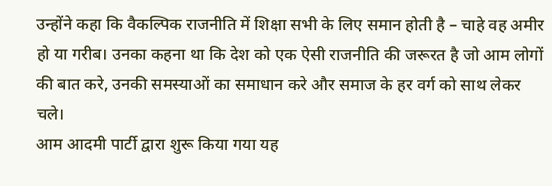उन्होंने कहा कि वैकल्पिक राजनीति में शिक्षा सभी के लिए समान होती है – चाहे वह अमीर हो या गरीब। उनका कहना था कि देश को एक ऐसी राजनीति की जरूरत है जो आम लोगों की बात करे, उनकी समस्याओं का समाधान करे और समाज के हर वर्ग को साथ लेकर चले।
आम आदमी पार्टी द्वारा शुरू किया गया यह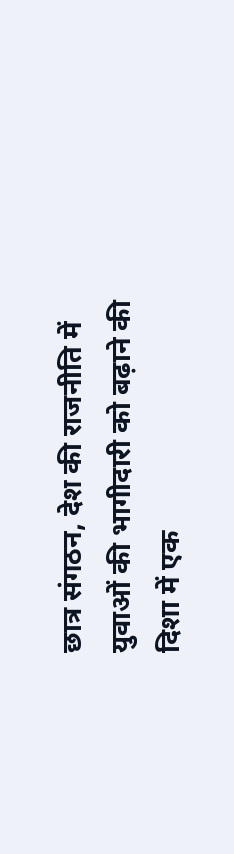छात्र संगठन, देश की राजनीति में युवाओं की भागीदारी को बढ़ाने की दिशा में एक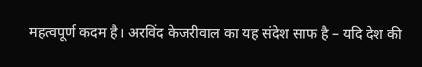महत्वपूर्ण कदम है। अरविंद केजरीवाल का यह संदेश साफ है – यदि देश की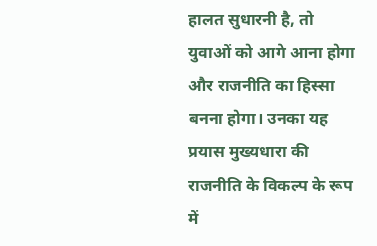हालत सुधारनी है, तो युवाओं को आगे आना होगा और राजनीति का हिस्सा बनना होगा। उनका यह प्रयास मुख्यधारा की राजनीति के विकल्प के रूप में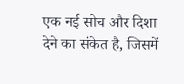एक नई सोच और दिशा देने का संकेत है, जिसमें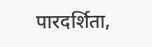पारदर्शिता,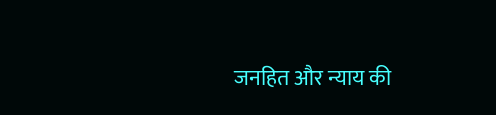जनहित और न्याय की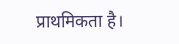प्राथमिकता है।